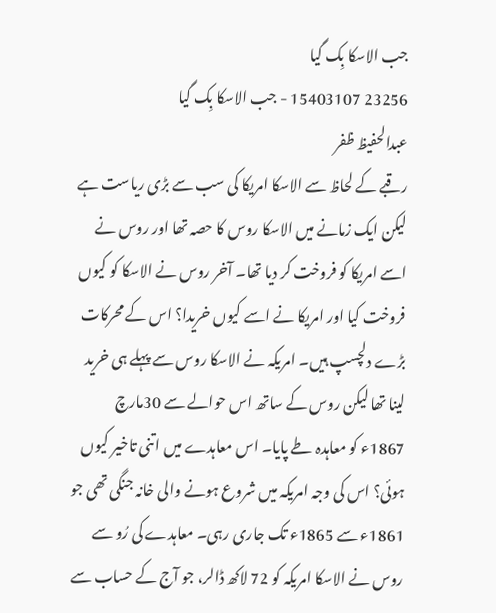جب الاسکا بِک گیا
23256 15403107 - جب الاسکا بِک گیا
عبدالحفیظ ظفر
رقبے کے لحاظ سے الاسکا امریکا کی سب سے بڑی ریاست ہے لیکن ایک زمانے میں الاسکا روس کا حصہ تھا اور روس نے اسے امریکا کو فروخت کر دیا تھا۔ آخر روس نے الاسکا کو کیوں فروخت کیا اور امریکا نے اسے کیوں خریدا؟ اس کے محرکات بڑے دلچسپ ہیں۔ امریکہ نے الاسکا روس سے پہلے ہی خرید لینا تھا لیکن روس کے ساتھ اس حوالے سے 30مارچ 1867ء کو معاہدہ طے پایا۔ اس معاہدے میں اتنی تاخیر کیوں ہوئی؟ اس کی وجہ امریکہ میں شروع ہونے والی خانہ جنگی تھی جو 1861ء سے 1865ء تک جاری رہی۔ معاہدے کی رُو سے روس نے الاسکا امریکہ کو 72 لاکھ ڈالر، جو آج کے حساب سے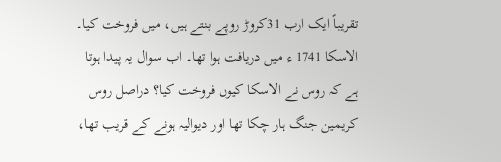تقریباً ایک ارب 31کروڑ روپے بنتے ہیں، میں فروخت کیا۔ الاسکا 1741 ء میں دریافت ہوا تھا۔ اب سوال یہ پیدا ہوتا ہے کہ روس نے الاسکا کیوں فروخت کیا؟ دراصل روس کریمین جنگ ہار چکا تھا اور دیوالیہ ہونے کے قریب تھا،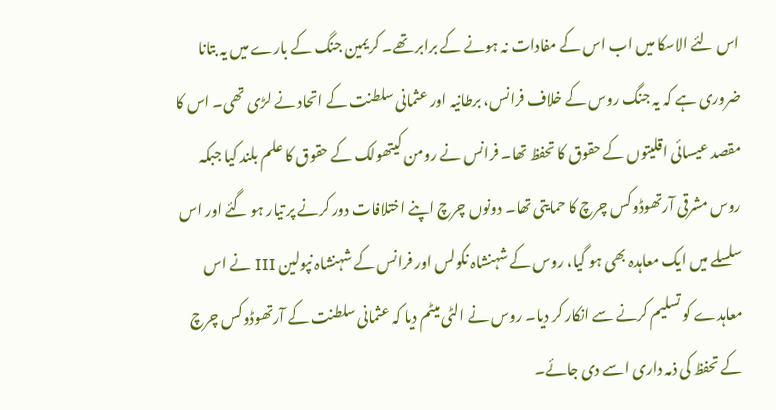اس لئے الاسکا میں اب اس کے مفادات نہ ہونے کے برابر تھے۔ کریمین جنگ کے بارے میں یہ بتانا ضروری ہے کہ یہ جنگ روس کے خلاف فرانس، برطانیہ اور عثمانی سلطنت کے اتحاد نے لڑی تھی۔ اس کا مقصد عیسائی اقلیتوں کے حقوق کا تحفظ تھا۔ فرانس نے رومن کیتھولک کے حقوق کا علم بلند کیا جبکہ روس مشرقی آرتھوڈوکس چرچ کا حمایتی تھا۔ دونوں چرچ اپنے اختلافات دور کرنے پر تیار ہو گئے اور اس سلسلے میں ایک معاہدہ بھی ہو گیا، روس کے شہنشاہ نکولس اور فرانس کے شہنشاہ نپولین III نے اس معاہدے کو تسلیم کرنے سے انکار کر دیا۔ روس نے الٹی میٹم دیا کہ عثمانی سلطنت کے آرتھوڈوکس چرچ کے تحفظ کی ذمہ داری اسے دی جائے۔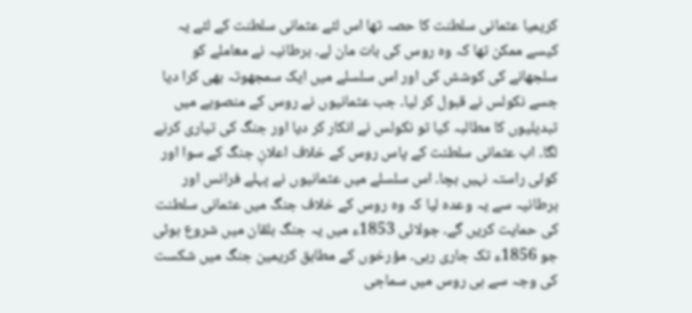کریمیا عثمانی سلطنت کا حصہ تھا اس لئے عثمانی سلطنت کے لئے یہ کیسے ممکن تھا کہ وہ روس کی بات مان لے۔ برطانیہ نے معاملے کو سلجھانے کی کوشش کی اور اس سلسلے میں ایک سمجھوتہ بھی کرا دیا جسے نکولس نے قبول کر لیا۔ جب عثمانیوں نے روس کے منصوبے میں تبدیلیوں کا مطالبہ کیا تو نکولس نے انکار کر دیا اور جنگ کی تیاری کرنے لگا۔ اب عثمانی سلطنت کے پاس روس کے خلاف اعلانِ جنگ کے سوا اور کوئی راستہ نہیں بچا۔ اس سلسلے میں عثمانیوں نے پہلے فرانس اور برطانیہ سے یہ وعدہ لیا کہ وہ روس کے خلاف جنگ میں عثمانی سلطنت کی حمایت کریں گے۔ جولائی 1853ء میں یہ جنگ بلقان میں شروع ہوئی جو 1856ء تک جاری رہی۔ مؤرخوں کے مطابق کریمین جنگ میں شکست کی وجہ سے ہی روس میں سماجی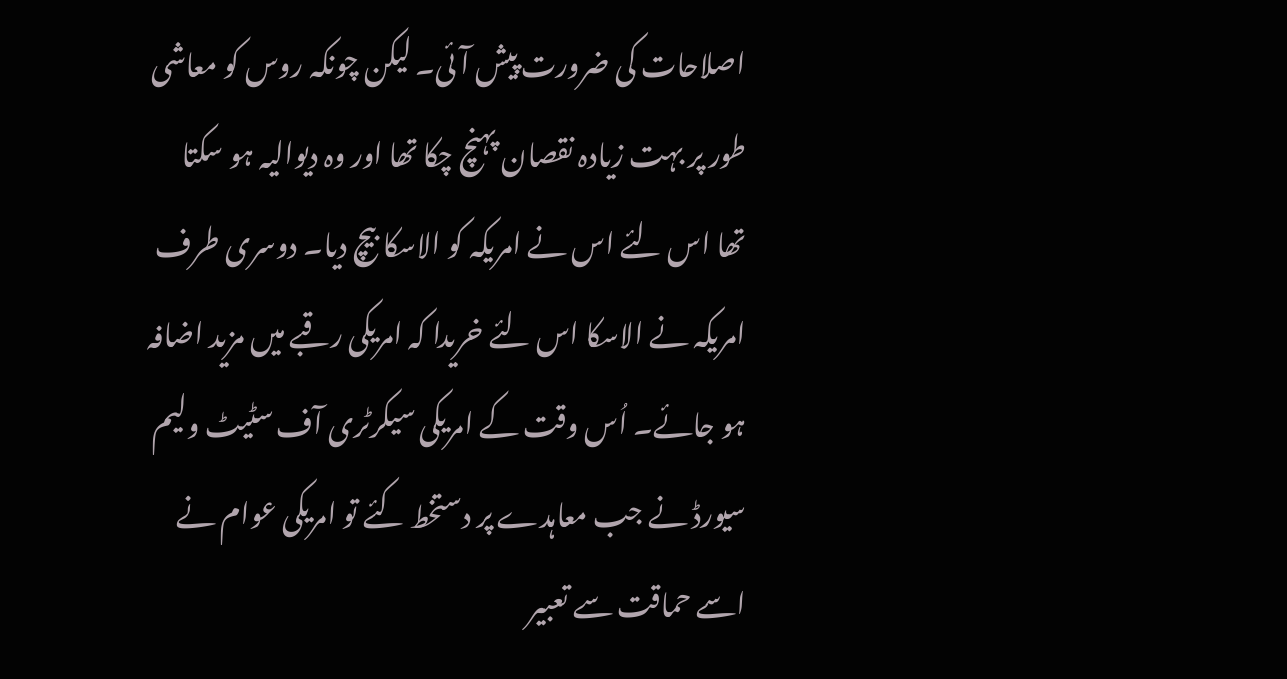اصلاحات کی ضرورت پیش آئی۔ لیکن چونکہ روس کو معاشی طور پر بہت زیادہ نقصان پہنچ چکا تھا اور وہ دیوالیہ ہو سکتا تھا اس لئے اس نے امریکہ کو الاسکا بیچ دیا۔ دوسری طرف امریکہ نے الاسکا اس لئے خریدا کہ امریکی رقبے میں مزید اضافہ ہو جائے۔ اُس وقت کے امریکی سیکرٹری آف سٹیٹ ولیم سیورڈ نے جب معاہدے پر دستخط کئے تو امریکی عوام نے اسے حماقت سے تعبیر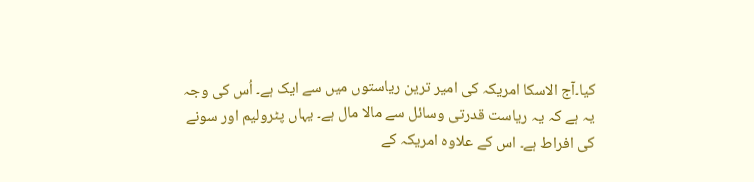کیا۔آج الاسکا امریکہ کی امیر ترین ریاستوں میں سے ایک ہے۔ اُس کی وجہ یہ ہے کہ یہ ریاست قدرتی وسائل سے مالا مال ہے۔ یہاں پٹرولیم اور سونے کی افراط ہے۔ اس کے علاوہ امریکہ کے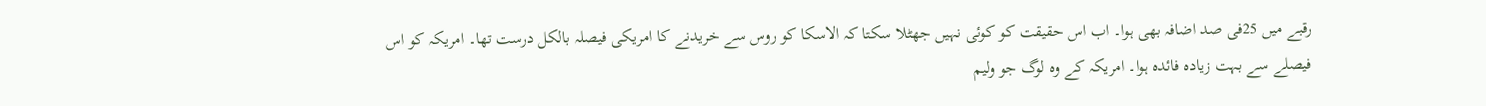رقبے میں 25فی صد اضافہ بھی ہوا۔ اب اس حقیقت کو کوئی نہیں جھٹلا سکتا کہ الاسکا کو روس سے خریدنے کا امریکی فیصلہ بالکل درست تھا۔ امریکہ کو اس فیصلے سے بہت زیادہ فائدہ ہوا۔ امریکہ کے وہ لوگ جو ولیم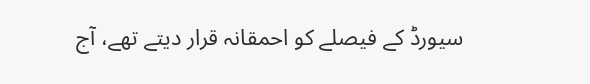سیورڈ کے فیصلے کو احمقانہ قرار دیتے تھے، آج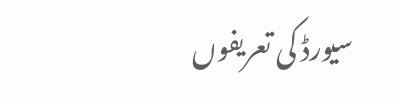سیورڈ کی تعریفوں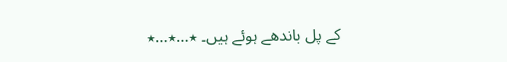کے پل باندھے ہوئے ہیں۔ ٭…٭…٭